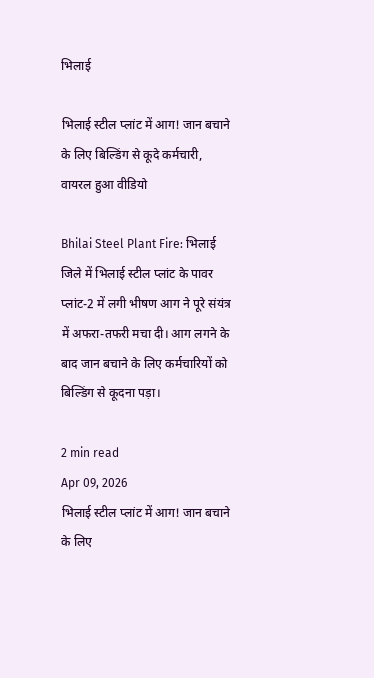भिलाई

भिलाई स्टील प्लांट में आग! जान बचाने के लिए बिल्डिंग से कूदे कर्मचारी, वायरल हुआ वीडियो

Bhilai Steel Plant Fire: भिलाई जिले में भिलाई स्टील प्लांट के पावर प्लांट-2 में लगी भीषण आग ने पूरे संयंत्र में अफरा-तफरी मचा दी। आग लगने के बाद जान बचाने के लिए कर्मचारियों को बिल्डिंग से कूदना पड़ा।

2 min read
Apr 09, 2026
भिलाई स्टील प्लांट में आग! जान बचाने के लिए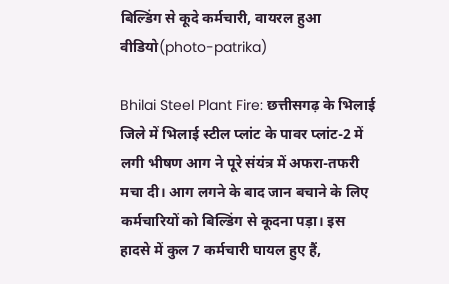बिल्डिंग से कूदे कर्मचारी, वायरल हुआ वीडियो(photo-patrika)

Bhilai Steel Plant Fire: छत्तीसगढ़ के भिलाई जिले में भिलाई स्टील प्लांट के पावर प्लांट-2 में लगी भीषण आग ने पूरे संयंत्र में अफरा-तफरी मचा दी। आग लगने के बाद जान बचाने के लिए कर्मचारियों को बिल्डिंग से कूदना पड़ा। इस हादसे में कुल 7 कर्मचारी घायल हुए हैं,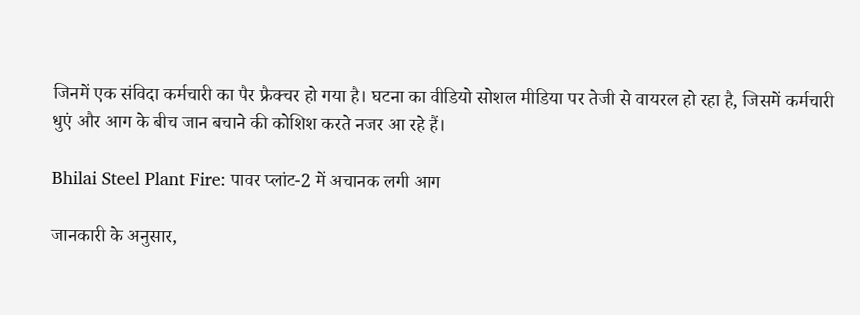जिनमें एक संविदा कर्मचारी का पैर फ्रैक्चर हो गया है। घटना का वीडियो सोशल मीडिया पर तेजी से वायरल हो रहा है, जिसमें कर्मचारी धुएं और आग के बीच जान बचाने की कोशिश करते नजर आ रहे हैं।

Bhilai Steel Plant Fire: पावर प्लांट-2 में अचानक लगी आग

जानकारी के अनुसार,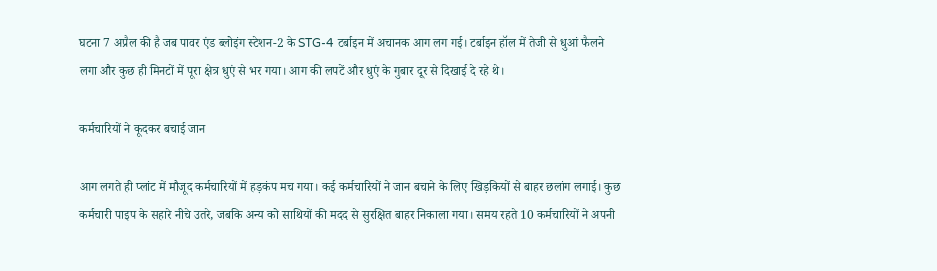घटना 7 अप्रैल की है जब पावर एंड ब्लोइंग स्टेशन-2 के STG-4 टर्बाइन में अचानक आग लग गई। टर्बाइन हॉल में तेजी से धुआं फैलने लगा और कुछ ही मिनटों में पूरा क्षेत्र धुएं से भर गया। आग की लपटें और धुएं के गुबार दूर से दिखाई दे रहे थे।

कर्मचारियों ने कूदकर बचाई जान

आग लगते ही प्लांट में मौजूद कर्मचारियों में हड़कंप मच गया। कई कर्मचारियों ने जान बचाने के लिए खिड़कियों से बाहर छलांग लगाई। कुछ कर्मचारी पाइप के सहारे नीचे उतरे, जबकि अन्य को साथियों की मदद से सुरक्षित बाहर निकाला गया। समय रहते 10 कर्मचारियों ने अपनी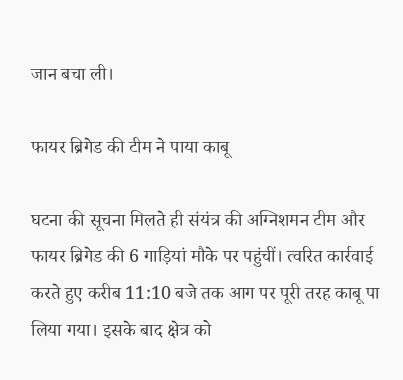जान बचा ली।

फायर ब्रिगेड की टीम ने पाया काबू

घटना की सूचना मिलते ही संयंत्र की अग्निशमन टीम और फायर ब्रिगेड की 6 गाड़ियां मौके पर पहुंचीं। त्वरित कार्रवाई करते हुए करीब 11:10 बजे तक आग पर पूरी तरह काबू पा लिया गया। इसके बाद क्षेत्र को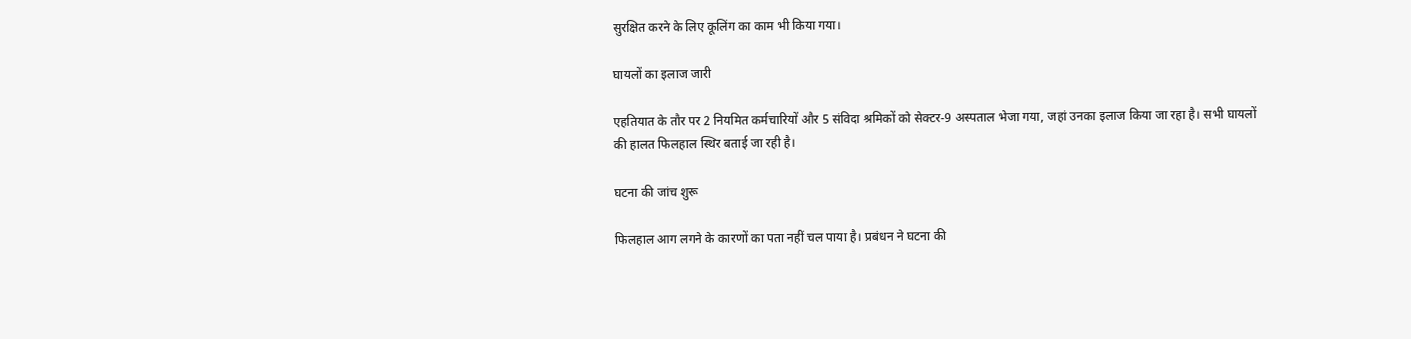सुरक्षित करने के लिए कूलिंग का काम भी किया गया।

घायलों का इलाज जारी

एहतियात के तौर पर 2 नियमित कर्मचारियों और 5 संविदा श्रमिकों को सेक्टर-9 अस्पताल भेजा गया, जहां उनका इलाज किया जा रहा है। सभी घायलों की हालत फिलहाल स्थिर बताई जा रही है।

घटना की जांच शुरू

फिलहाल आग लगने के कारणों का पता नहीं चल पाया है। प्रबंधन ने घटना की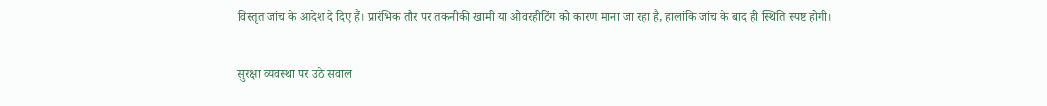विस्तृत जांच के आदेश दे दिए हैं। प्रारंभिक तौर पर तकनीकी खामी या ओवरहीटिंग को कारण माना जा रहा है, हालांकि जांच के बाद ही स्थिति स्पष्ट होगी।

सुरक्षा व्यवस्था पर उठे सवाल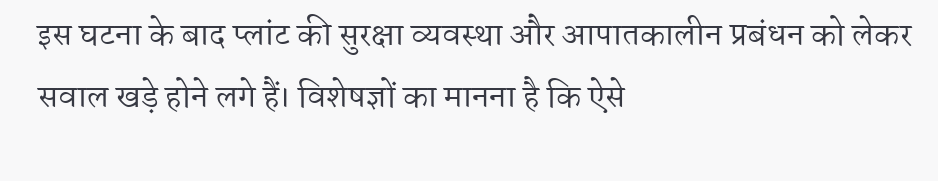इस घटना के बाद प्लांट की सुरक्षा व्यवस्था और आपातकालीन प्रबंधन को लेकर सवाल खड़े होने लगे हैं। विशेषज्ञों का मानना है कि ऐसे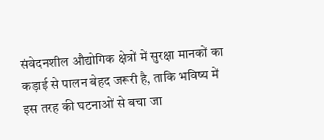संवेदनशील औद्योगिक क्षेत्रों में सुरक्षा मानकों का कड़ाई से पालन बेहद जरूरी है, ताकि भविष्य में इस तरह की घटनाओं से बचा जा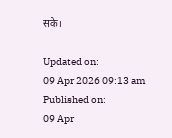सके।

Updated on:
09 Apr 2026 09:13 am
Published on:
09 Apr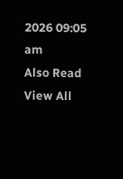2026 09:05 am
Also Read
View All